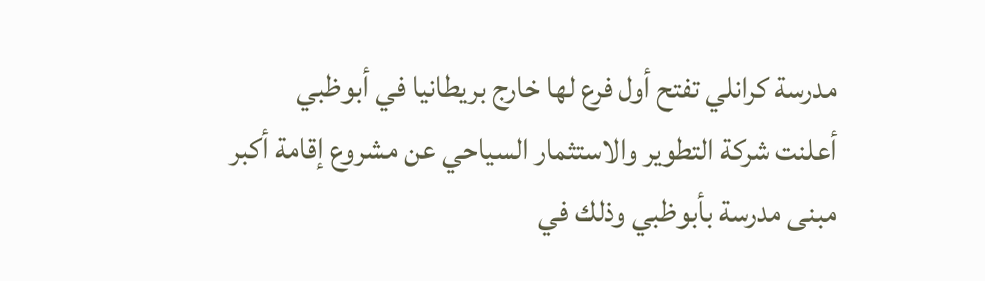مدرسة كرانلي تفتح أول فرع لها خارج بريطانيا في أبوظبي
أعلنت شركة التطوير والاستثمار السياحي عن مشروع إقامة أكبر مبنى مدرسة بأبوظبي وذلك في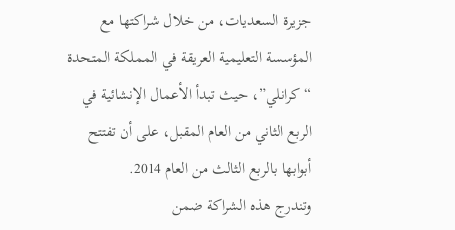جزيرة السعديات، من خلال شراكتها مع المؤسسة التعليمية العريقة في المملكة المتحدة “كرانلي”، حيث تبدأ الأعمال الإنشائية في الربع الثاني من العام المقبل، على أن تفتتح أبوابها بالربع الثالث من العام 2014.
وتندرج هذه الشراكة ضمن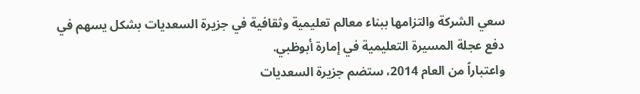سعي الشركة والتزامها ببناء معالم تعليمية وثقافية في جزيرة السعديات بشكل يسهم في دفع عجلة المسيرة التعليمية في إمارة أبوظبي.
واعتباراً من العام 2014، ستضم جزيرة السعديات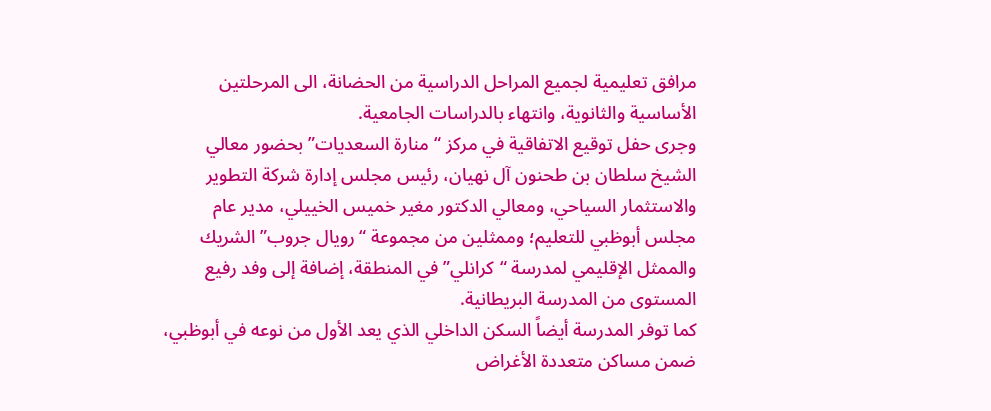مرافق تعليمية لجميع المراحل الدراسية من الحضانة، الى المرحلتين الأساسية والثانوية، وانتهاء بالدراسات الجامعية.
وجرى حفل توقيع الاتفاقية في مركز “منارة السعديات” بحضور معالي الشيخ سلطان بن طحنون آل نهيان، رئيس مجلس إدارة شركة التطوير والاستثمار السياحي، ومعالي الدكتور مغير خميس الخييلي، مدير عام مجلس أبوظبي للتعليم؛ وممثلين من مجموعة “رويال جروب” الشريك والممثل الإقليمي لمدرسة “كرانلي” في المنطقة، إضافة إلى وفد رفيع المستوى من المدرسة البريطانية.
كما توفر المدرسة أيضاً السكن الداخلي الذي يعد الأول من نوعه في أبوظبي، ضمن مساكن متعددة الأغراض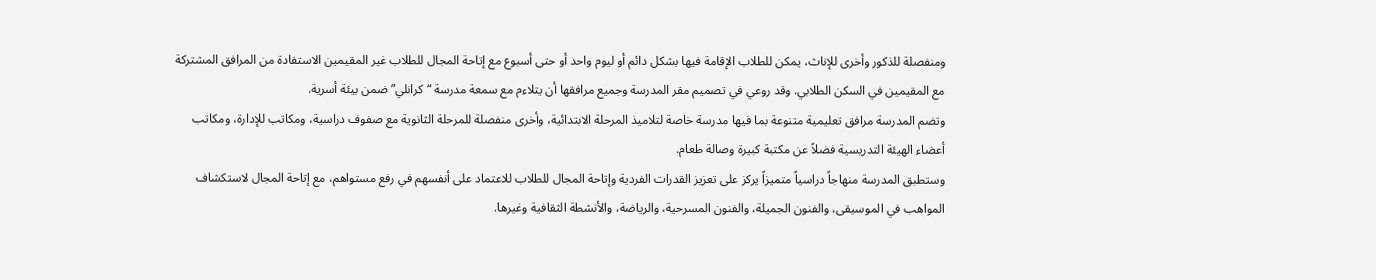ومنفصلة للذكور وأخرى للإناث، يمكن للطلاب الإقامة فيها بشكل دائم أو ليوم واحد أو حتى أسبوع مع إتاحة المجال للطلاب غير المقيمين الاستفادة من المرافق المشتركة مع المقيمين في السكن الطلابي. وقد روعي في تصميم مقر المدرسة وجميع مرافقها أن يتلاءم مع سمعة مدرسة “كرانلي” ضمن بيئة أسرية.
وتضم المدرسة مرافق تعليمية متنوعة بما فيها مدرسة خاصة لتلاميذ المرحلة الابتدائية، وأخرى منفصلة للمرحلة الثانوية مع صفوف دراسية، ومكاتب للإدارة، ومكاتب أعضاء الهيئة التدريسية فضلاً عن مكتبة كبيرة وصالة طعام.
وستطبق المدرسة منهاجاً دراسياً متميزاً يركز على تعزيز القدرات الفردية وإتاحة المجال للطلاب للاعتماد على أنفسهم في رفع مستواهم، مع إتاحة المجال لاستكشاف المواهب في الموسيقى، والفنون الجميلة، والفنون المسرحية، والرياضة، والأنشطة الثقافية وغيرها.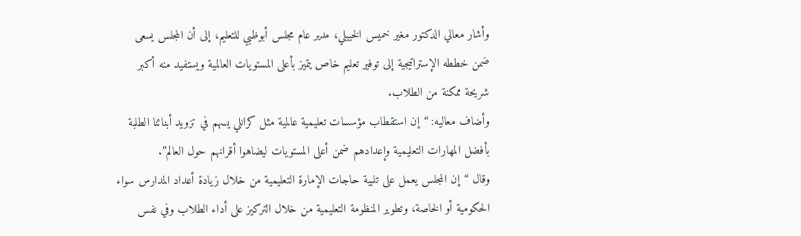وأشار معالي الدكتور مغير خميس الخييلي، مدير عام مجلس أبوظبي للتعليم، إلى أن المجلس يسعى ضمن خططه الإستراتيجية إلى توفير تعليم خاص يتميز بأعلى المستويات العالمية ويستفيد منه أكبر شريحة ممكنة من الطلاب.
وأضاف معاليه: “إن استقطاب مؤسسات تعليمية عالمية مثل كرانلي يسهم في تزويد أبنائنا الطلبة بأفضل المهارات التعليمية وإعدادهم ضمن أعلى المستويات ليضاهوا أقرانهم حول العالم”.
وقال “إن المجلس يعمل على تلبية حاجات الإمارة التعليمية من خلال زيادة أعداد المدارس سواء الحكومية أو الخاصة، وتطوير المنظومة التعليمية من خلال التركيز على أداء الطلاب وفي نفس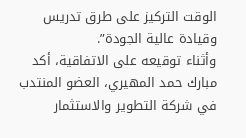الوقت التركيز على طرق تدريس وقيادة عالية الجودة”.
وأثناء توقيعه على الاتفاقية، أكد مبارك حمد المهيري، العضو المنتدب في شركة التطوير والاستثمار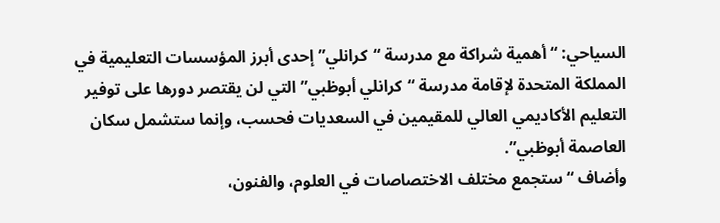السياحي: “أهمية شراكة مع مدرسة “كرانلي” إحدى أبرز المؤسسات التعليمية في المملكة المتحدة لإقامة مدرسة “كرانلي أبوظبي” التي لن يقتصر دورها على توفير التعليم الأكاديمي العالي للمقيمين في السعديات فحسب، وإنما ستشمل سكان العاصمة أبوظبي”.
وأضاف “ستجمع مختلف الاختصاصات في العلوم، والفنون،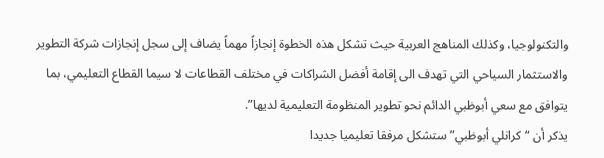والتكنولوجيا، وكذلك المناهج العربية حيث تشكل هذه الخطوة إنجازاً مهماً يضاف إلى سجل إنجازات شركة التطوير والاستثمار السياحي التي تهدف الى إقامة أفضل الشراكات في مختلف القطاعات لا سيما القطاع التعليمي، بما يتوافق مع سعي أبوظبي الدائم نحو تطوير المنظومة التعليمية لديها”.
يذكر أن “كرانلي أبوظبي” ستشكل مرفقا تعليميا جديدا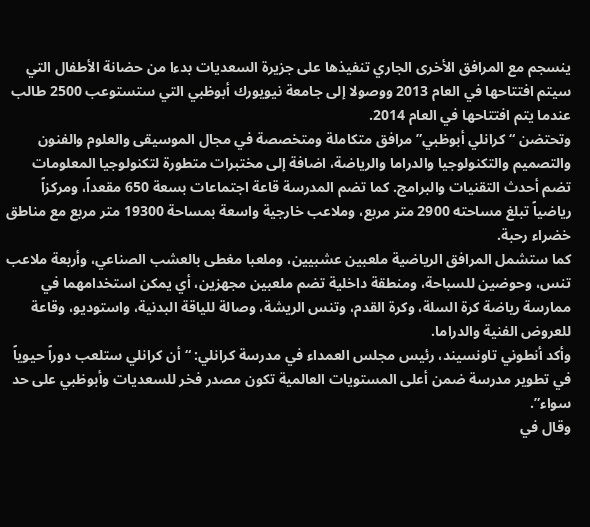ينسجم مع المرافق الأخرى الجاري تنفيذها على جزيرة السعديات بدءا من حضانة الأطفال التي سيتم افتتاحها في العام 2013 ووصولا إلى جامعة نيويورك أبوظبي التي ستستوعب 2500 طالب عندما يتم افتتاحها في العام 2014.
وتحتضن “كرانلي أبوظبي” مرافق متكاملة ومتخصصة في مجال الموسيقى والعلوم والفنون والتصميم والتكنولوجيا والدراما والرياضة، اضافة إلى مختبرات متطورة لتكنولوجيا المعلومات تضم أحدث التقنيات والبرامج. كما تضم المدرسة قاعة اجتماعات بسعة 650 مقعداً، ومركزاً رياضياً تبلغ مساحته 2900 متر مربع، وملاعب خارجية واسعة بمساحة 19300 متر مربع مع مناطق خضراء رحبة.
كما ستشمل المرافق الرياضية ملعبين عشبيين، وملعبا مغطى بالعشب الصناعي، وأربعة ملاعب تنس، وحوضين للسباحة، ومنطقة داخلية تضم ملعبين مجهزين، أي يمكن استخدامهما في ممارسة رياضة كرة السلة، وكرة القدم، وتنس الريشة، وصالة للياقة البدنية، واستوديو، وقاعة للعروض الفنية والدراما.
وأكد أنطوني تاونسيند، رئيس مجلس العمداء في مدرسة كرانلي: “أن كرانلي ستلعب دوراً حيوياً في تطوير مدرسة ضمن أعلى المستويات العالمية تكون مصدر فخر للسعديات وأبوظبي على حد سواء”.
وقال في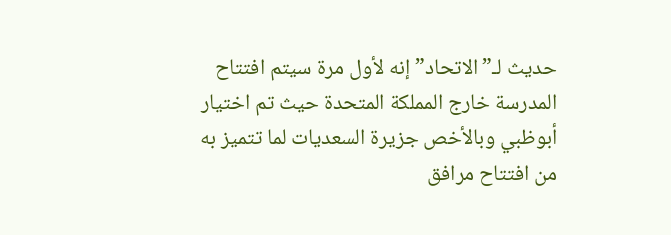حديث لـ”الاتحاد” إنه لأول مرة سيتم افتتاح المدرسة خارج المملكة المتحدة حيث تم اختيار أبوظبي وبالأخص جزيرة السعديات لما تتميز به من افتتاح مرافق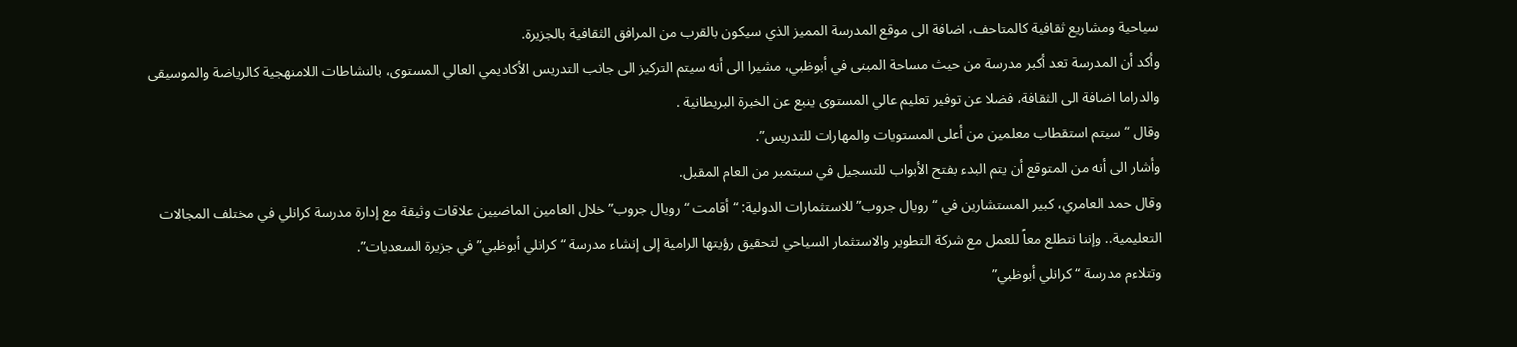سياحية ومشاريع ثقافية كالمتاحف، اضافة الى موقع المدرسة المميز الذي سيكون بالقرب من المرافق الثقافية بالجزيرة.
وأكد أن المدرسة تعد أكبر مدرسة من حيث مساحة المبنى في أبوظبي، مشيرا الى أنه سيتم التركيز الى جانب التدريس الأكاديمي العالي المستوى، بالنشاطات اللامنهجية كالرياضة والموسيقى والدراما اضافة الى الثقافة، فضلا عن توفير تعليم عالي المستوى ينبع عن الخبرة البريطانية .
وقال “سيتم استقطاب معلمين من أعلى المستويات والمهارات للتدريس”.
وأشار الى أنه من المتوقع أن يتم البدء بفتح الأبواب للتسجيل في سبتمبر من العام المقبل.
وقال حمد العامري، كبير المستشارين في “رويال جروب” للاستثمارات الدولية: “أقامت “رويال جروب” خلال العامين الماضيين علاقات وثيقة مع إدارة مدرسة كرانلي في مختلف المجالات التعليمية.. وإننا نتطلع معاً للعمل مع شركة التطوير والاستثمار السياحي لتحقيق رؤيتها الرامية إلى إنشاء مدرسة “كرانلي أبوظبي” في جزيرة السعديات”.
وتتلاءم مدرسة “كرانلي أبوظبي”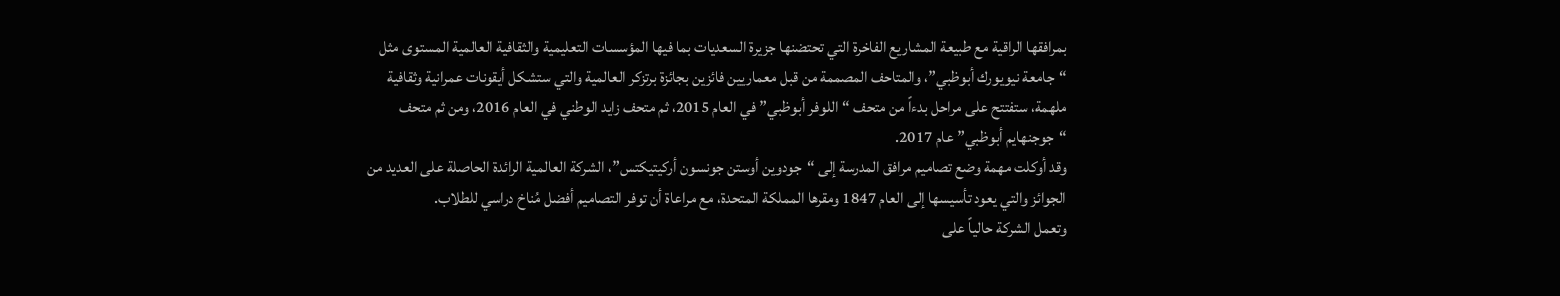بمرافقها الراقية مع طبيعة المشاريع الفاخرة التي تحتضنها جزيرة السعديات بما فيها المؤسسات التعليمية والثقافية العالمية المستوى مثل “جامعة نيويورك أبوظبي”، والمتاحف المصممة من قبل معماريين فائزين بجائزة برتزكر العالمية والتي ستشكل أيقونات عمرانية وثقافية ملهمة، ستفتتح على مراحل بدءاً من متحف “اللوفر أبوظبي” في العام 2015، ثم متحف زايد الوطني في العام 2016، ومن ثم متحف “جوجنهايم أبوظبي” عام 2017.
وقد أوكلت مهمة وضع تصاميم مرافق المدرسة إلى “جودوين أوستن جونسون أركيتيكتس”، الشركة العالمية الرائدة الحاصلة على العديد من الجوائز والتي يعود تأسيسها إلى العام 1847 ومقرها المملكة المتحدة، مع مراعاة أن توفر التصاميم أفضل مُناخ دراسي للطلاب.
وتعمل الشركة حالياً على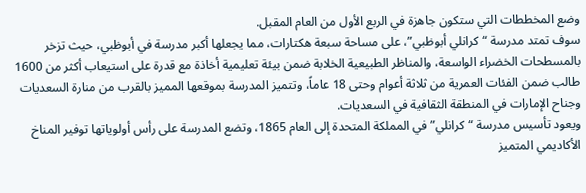وضع المخططات التي ستكون جاهزة في الربع الأول من العام المقبل.
سوف تمتد مدرسة “كرانلي أبوظبي”، على مساحة سبعة هكتارات، مما يجعلها أكبر مدرسة في أبوظبي، حيث تزخر بالمسطحات الخضراء الواسعة، والمناظر الطبيعية الخلابة ضمن بيئة تعليمية أخاذة مع قدرة على استيعاب أكثر من 1600 طالب ضمن الفئات العمرية من ثلاثة أعوام وحتى 18 عاماً، وتتميز المدرسة بموقعها المميز بالقرب من منارة السعديات وجناح الإمارات في المنطقة الثقافية في السعديات.
ويعود تأسيس مدرسة “كرانلي” في المملكة المتحدة إلى العام 1865، وتضع المدرسة على رأس أولوياتها توفير المناخ الأكاديمي المتميز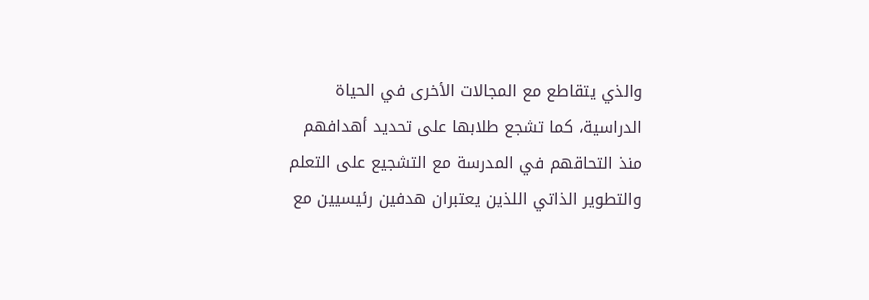والذي يتقاطع مع المجالات الأخرى في الحياة الدراسية، كما تشجع طلابها على تحديد أهدافهم منذ التحاقهم في المدرسة مع التشجيع على التعلم والتطوير الذاتي اللذين يعتبران هدفين رئيسيين مع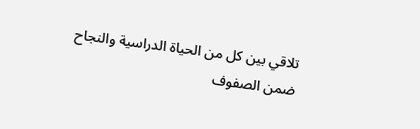تلاقي بين كل من الحياة الدراسية والنجاح ضمن الصفوف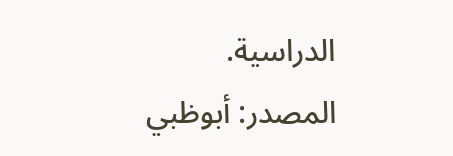الدراسية.
المصدر: أبوظبي